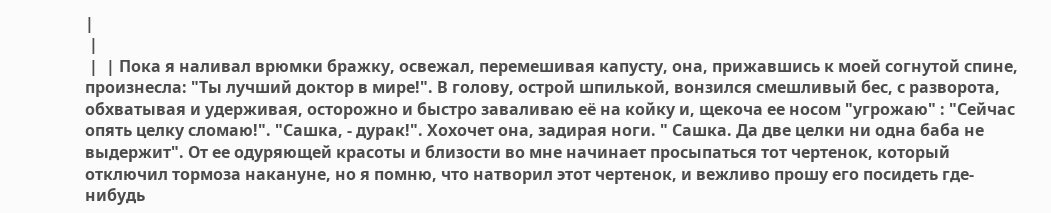|
 |
 |  | Пока я наливал врюмки бражку, освежал, перемешивая капусту, она, прижавшись к моей согнутой спине, произнесла: "Ты лучший доктор в мире!". В голову, острой шпилькой, вонзился смешливый бес, с разворота, обхватывая и удерживая, осторожно и быстро заваливаю её на койку и, щекоча ее носом "угрожаю" : "Сейчас опять целку сломаю!". "Сашка, - дурак!". Хохочет она, задирая ноги. " Сашка. Да две целки ни одна баба не выдержит". От ее одуряющей красоты и близости во мне начинает просыпаться тот чертенок, который отключил тормоза накануне, но я помню, что натворил этот чертенок, и вежливо прошу его посидеть где-нибудь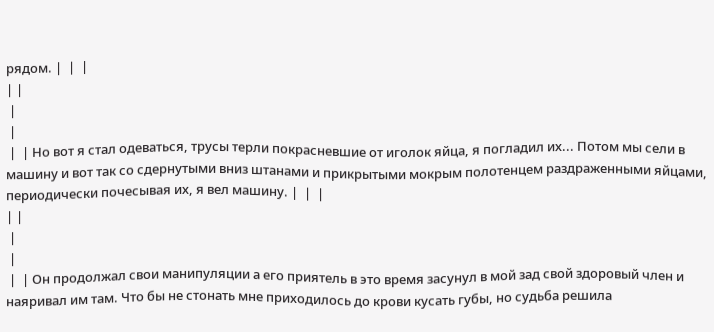рядом. |  |  |
| |
 |
 |
 |  | Но вот я стал одеваться, трусы терли покрасневшие от иголок яйца, я погладил их... Потом мы сели в машину и вот так со сдернутыми вниз штанами и прикрытыми мокрым полотенцем раздраженными яйцами, периодически почесывая их, я вел машину. |  |  |
| |
 |
 |
 |  | Он продолжал свои манипуляции а его приятель в это время засунул в мой зад свой здоровый член и наяривал им там. Что бы не стонать мне приходилось до крови кусать губы, но судьба решила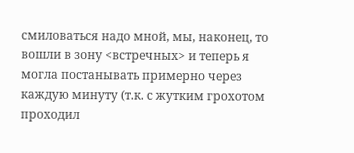смиловаться надо мной, мы, наконец, то вошли в зону <встречных> и теперь я могла постанывать примерно через каждую минуту (т.к. с жутким грохотом проходил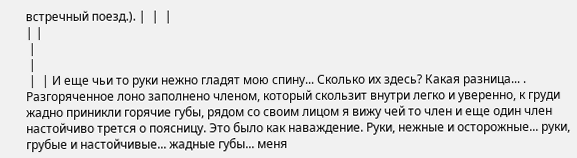встречный поезд.). |  |  |
| |
 |
 |
 |  | И еще чьи то руки нежно гладят мою спину... Сколько их здесь? Какая разница... . Разгоряченное лоно заполнено членом, который скользит внутри легко и уверенно, к груди жадно приникли горячие губы, рядом со своим лицом я вижу чей то член и еще один член настойчиво трется о поясницу. Это было как наваждение. Руки, нежные и осторожные... руки, грубые и настойчивые... жадные губы... меня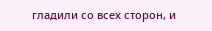гладили со всех сторон, и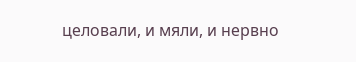целовали, и мяли, и нервно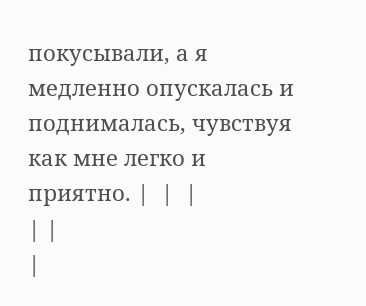покусывали, а я медленно опускалась и поднималась, чувствуя как мне легко и приятно. |  |  |
| |
|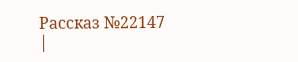Рассказ №22147
|